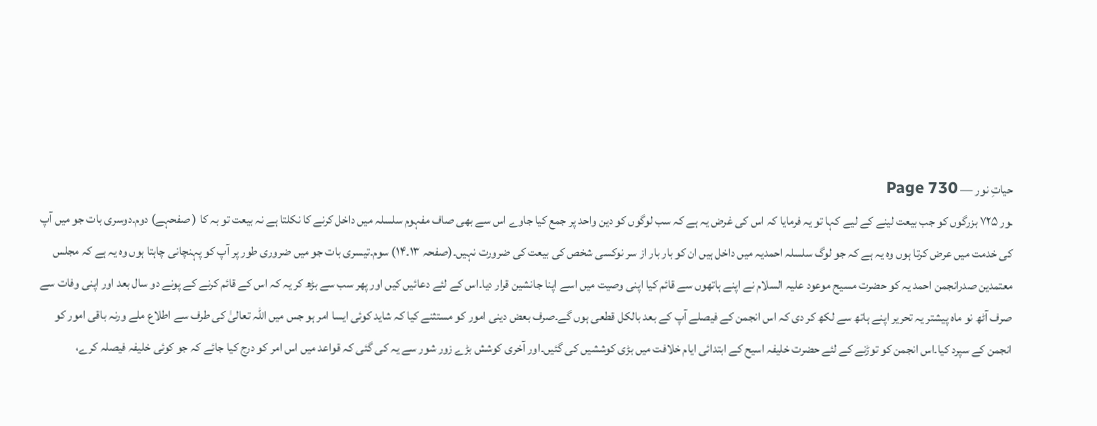حیاتِ نور — Page 730
ـور ۷۲۵ بزرگوں کو جب بیعت لینے کے لیے کہا تو یہ فرمایا کہ اس کی غرض یہ ہے کہ سب لوگوں کو دین واحد پر جمع کیا جاوے اس سے بھی صاف مفہوم سلسلہ میں داخل کرنے کا نکلتا ہے نہ بیعت تو بہ کا ( صفحہے) دوم۔دوسری بات جو میں آپ کی خدمت میں عرض کرتا ہوں وہ یہ ہے کہ جو لوگ سلسلہ احمدیہ میں داخل ہیں ان کو بار بار از سر نوکسی شخص کی بیعت کی ضرورت نہیں۔(صفحہ ۱۳۔۱۴) سوم۔تیسری بات جو میں ضروری طور پر آپ کو پہنچانی چاہتا ہوں وہ یہ ہے کہ مجلس معتمدین صدرانجمن احمد یہ کو حضرت مسیح موعود علیہ السلام نے اپنے ہاتھوں سے قائم کیا اپنی وصیت میں اسے اپنا جانشین قرار دیا۔اس کے لئے دعائیں کیں اور پھر سب سے بڑھ کر یہ کہ اس کے قائم کرنے کے پونے دو سال بعد اور اپنی وفات سے صرف آٹھ نو ماہ پیشتر یہ تحریر اپنے ہاتھ سے لکھ کر دی کہ اس انجمن کے فیصلے آپ کے بعد بالکل قطعی ہوں گے۔صرف بعض دینی امور کو مستثنے کیا کہ شاید کوئی ایسا امر ہو جس میں اللہ تعالیٰ کی طرف سے اطلاع ملے ورنہ باقی امور کو انجمن کے سپرد کیا۔اس انجمن کو توڑنے کے لئے حضرت خلیفہ اسیح کے ابتدائی ایام خلافت میں بڑی کوششیں کی گئیں۔اور آخری کوشش بڑے زور شور سے یہ کی گئی کہ قواعد میں اس امر کو درج کیا جائے کہ جو کوئی خلیفہ فیصلہ کرے،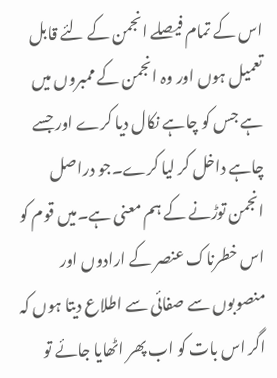اس کے تمام فیصلے انجمن کے لئے قابل تعمیل ہوں اور وہ انجمن کے ممبروں میں ہے جس کو چاہے نکال دیا کرے اور جسے چاہے داخل کر لیا کرے۔جو دراصل انجمن توڑنے کے ہم معنی ہے۔میں قوم کو اس خطرناک عنصر کے ارادوں اور منصوبوں سے صفائی سے اطلاع دیتا ہوں کہ اگر اس بات کو اب پھر اٹھایا جائے تو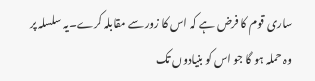ساری قوم کا فرض ہے کہ اس کا زور سے مقابلہ کرے۔یہ سلسلہ پر وہ حملہ ہو گا جو اس کو بنیادوں تک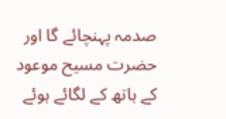صدمہ پہنچائے گا اور حضرت مسیح موعود کے ہاتھ کے لگائے ہوئے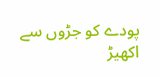پودے کو جڑوں سے اکھیڑ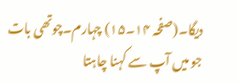دیگا۔(صفحہ ۱۴۔۱۵) چہارم۔چوتھی بات جو میں آپ سے کہنا چاہتا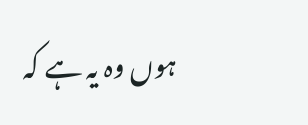ہوں وہ یہ ہے کہ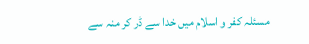مسئلہ کفر و اسلام میں خدا سے ڈر کر منہ سے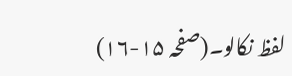لفظ نکالو۔(صفحہ ۱۵-۱۶)